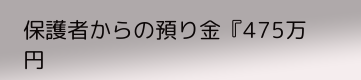保護者からの預り金『475万円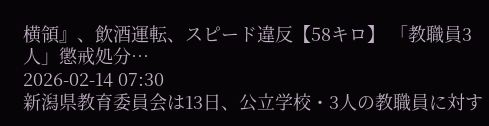横領』、飲酒運転、スピード違反【58キロ】 「教職員3人」懲戒処分…
2026-02-14 07:30
新潟県教育委員会は13日、公立学校・3人の教職員に対す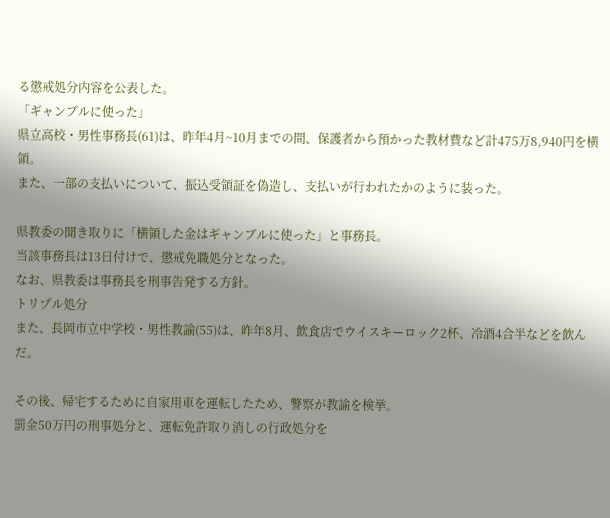る懲戒処分内容を公表した。
「ギャンブルに使った」
県立高校・男性事務長(61)は、昨年4月~10月までの間、保護者から預かった教材費など計475万8,940円を横領。
また、一部の支払いについて、振込受領証を偽造し、支払いが行われたかのように装った。

県教委の聞き取りに「横領した金はギャンブルに使った」と事務長。
当該事務長は13日付けで、懲戒免職処分となった。
なお、県教委は事務長を刑事告発する方針。
トリプル処分
また、長岡市立中学校・男性教諭(55)は、昨年8月、飲食店でウイスキーロック2杯、冷酒4合半などを飲んだ。

その後、帰宅するために自家用車を運転したため、警察が教諭を検挙。
罰金50万円の刑事処分と、運転免許取り消しの行政処分を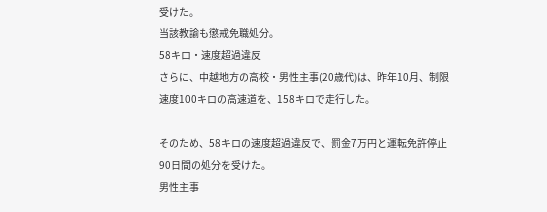受けた。
当該教諭も懲戒免職処分。
58キロ・速度超過違反
さらに、中越地方の高校・男性主事(20歳代)は、昨年10月、制限速度100キロの高速道を、158キロで走行した。

そのため、58キロの速度超過違反で、罰金7万円と運転免許停止90日間の処分を受けた。
男性主事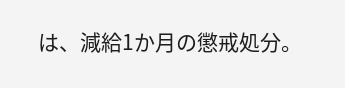は、減給1か月の懲戒処分。